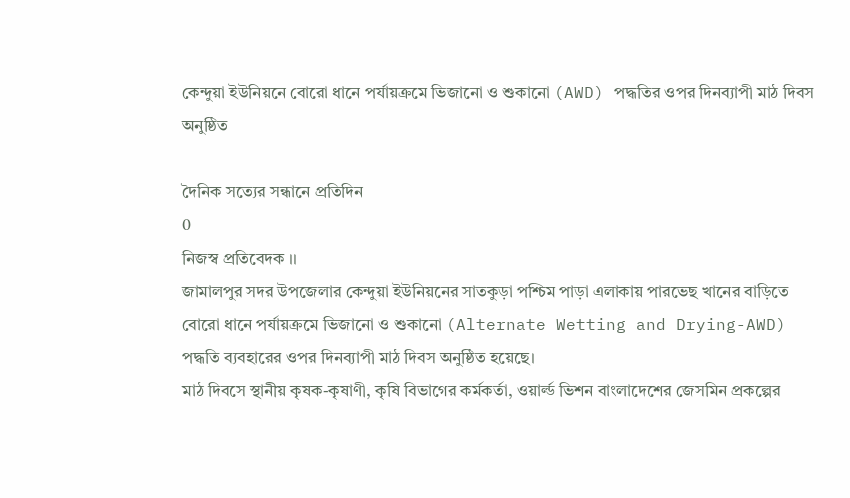কেন্দুয়া ইউনিয়নে বোরো ধানে পর্যায়ক্রমে ভিজানো ও শুকানো (AWD) পদ্ধতির ওপর দিনব্যাপী মাঠ দিবস অনুষ্ঠিত

দৈনিক সত্যের সন্ধানে প্রতিদিন
0
নিজস্ব প্রতিবেদক ।।
জামালপুর সদর উপজেলার কেন্দুয়া ইউনিয়নের সাতকুড়া পশ্চিম পাড়া এলাকায় পারভেছ খানের বাড়িতে বোরো ধানে পর্যায়ক্রমে ভিজানো ও শুকানো (Alternate Wetting and Drying-AWD) পদ্ধতি ব্যবহারের ওপর দিনব্যাপী মাঠ দিবস অনুষ্ঠিত হয়েছে।
মাঠ দিবসে স্থানীয় কৃষক-কৃষাণী, কৃষি বিভাগের কর্মকর্তা, ওয়ার্ল্ড ভিশন বাংলাদেশের জেসমিন প্রকল্পের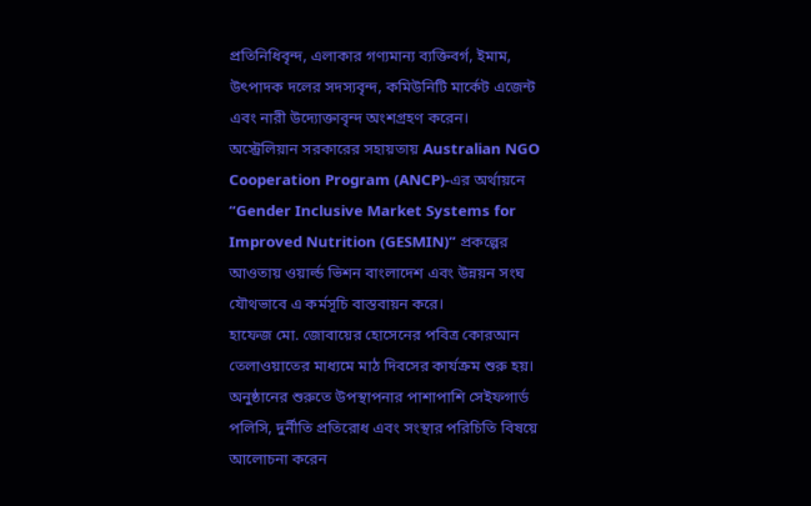প্রতিনিধিবৃন্দ, এলাকার গণ্যমান্য ব্যক্তিবর্গ, ইমাম, উৎপাদক দলের সদস্যবৃন্দ, কমিউনিটি মার্কেট এজেন্ট এবং নারী উদ্যোক্তাবৃন্দ অংশগ্রহণ করেন।
অস্ট্রেলিয়ান সরকারের সহায়তায় Australian NGO Cooperation Program (ANCP)-এর অর্থায়নে “Gender Inclusive Market Systems for Improved Nutrition (GESMIN)” প্রকল্পের আওতায় ওয়ার্ল্ড ভিশন বাংলাদেশ এবং উন্নয়ন সংঘ যৌথভাবে এ কর্মসূচি বাস্তবায়ন করে।
হাফেজ মো. জোবায়ের হোসেনের পবিত্র কোরআন তেলাওয়াতের মাধ্যমে মাঠ দিবসের কার্যক্রম শুরু হয়। অনুষ্ঠানের শুরুতে উপস্থাপনার পাশাপাশি সেইফগার্ড পলিসি, দুর্নীতি প্রতিরোধ এবং সংস্থার পরিচিতি বিষয়ে আলোচনা করেন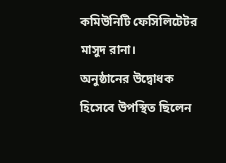কমিউনিটি ফেসিলিটেটর মাসুদ রানা।
অনুষ্ঠানের উদ্বোধক হিসেবে উপস্থিত ছিলেন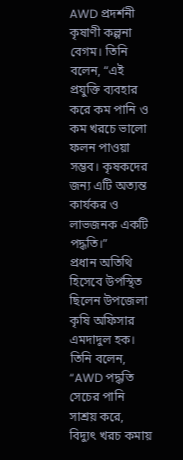AWD প্রদর্শনী কৃষাণী কল্পনা বেগম। তিনি বলেন, “এই প্রযুক্তি ব্যবহার করে কম পানি ও কম খরচে ভালো ফলন পাওয়া সম্ভব। কৃষকদের জন্য এটি অত্যন্ত কার্যকর ও লাভজনক একটি পদ্ধতি।”
প্রধান অতিথি হিসেবে উপস্থিত ছিলেন উপজেলা কৃষি অফিসার এমদাদুল হক। তিনি বলেন, “AWD পদ্ধতি সেচের পানি সাশ্রয় করে, বিদ্যুৎ খরচ কমায়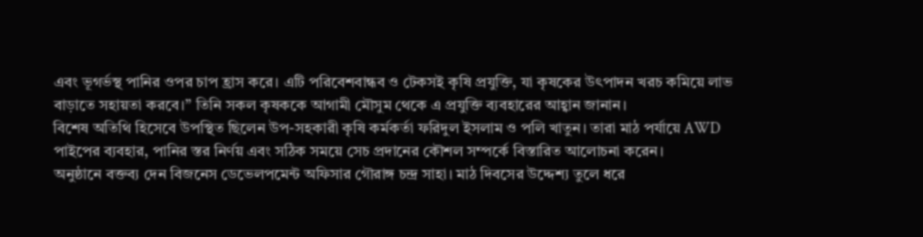এবং ভূগর্ভস্থ পানির ওপর চাপ হ্রাস করে। এটি পরিবেশবান্ধব ও টেকসই কৃষি প্রযুক্তি, যা কৃষকের উৎপাদন খরচ কমিয়ে লাভ বাড়াতে সহায়তা করবে।” তিনি সকল কৃষককে আগামী মৌসুম থেকে এ প্রযুক্তি ব্যবহারের আহ্বান জানান।
বিশেষ অতিথি হিসেবে উপস্থিত ছিলেন উপ-সহকারী কৃষি কর্মকর্তা ফরিদুল ইসলাম ও পলি খাতুন। তারা মাঠ পর্যায়ে AWD পাইপের ব্যবহার, পানির স্তর নির্ণয় এবং সঠিক সময়ে সেচ প্রদানের কৌশল সম্পর্কে বিস্তারিত আলোচনা করেন।
অনুষ্ঠানে বক্তব্য দেন বিজনেস ডেভেলপমেন্ট অফিসার গৌরাঙ্গ চন্দ্র সাহা। মাঠ দিবসের উদ্দেশ্য তুলে ধরে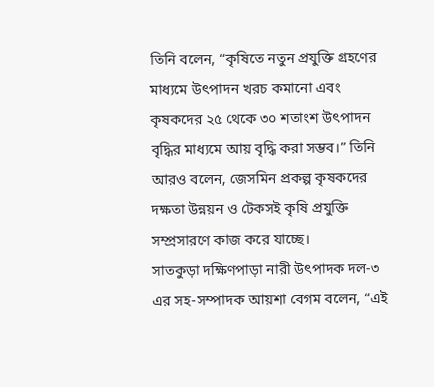তিনি বলেন, “কৃষিতে নতুন প্রযুক্তি গ্রহণের মাধ্যমে উৎপাদন খরচ কমানো এবং কৃষকদের ২৫ থেকে ৩০ শতাংশ উৎপাদন বৃদ্ধির মাধ্যমে আয় বৃদ্ধি করা সম্ভব।” তিনি আরও বলেন, জেসমিন প্রকল্প কৃষকদের দক্ষতা উন্নয়ন ও টেকসই কৃষি প্রযুক্তি সম্প্রসারণে কাজ করে যাচ্ছে।
সাতকুড়া দক্ষিণপাড়া নারী উৎপাদক দল-৩ এর সহ-সম্পাদক আয়শা বেগম বলেন, “এই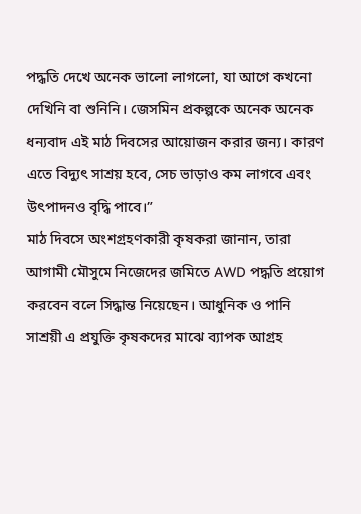পদ্ধতি দেখে অনেক ভালো লাগলো, যা আগে কখনো দেখিনি বা শুনিনি। জেসমিন প্রকল্পকে অনেক অনেক ধন্যবাদ এই মাঠ দিবসের আয়োজন করার জন্য। কারণ এতে বিদ্যুৎ সাশ্রয় হবে, সেচ ভাড়াও কম লাগবে এবং উৎপাদনও বৃদ্ধি পাবে।”
মাঠ দিবসে অংশগ্রহণকারী কৃষকরা জানান, তারা আগামী মৌসুমে নিজেদের জমিতে AWD পদ্ধতি প্রয়োগ করবেন বলে সিদ্ধান্ত নিয়েছেন। আধুনিক ও পানি সাশ্রয়ী এ প্রযুক্তি কৃষকদের মাঝে ব্যাপক আগ্রহ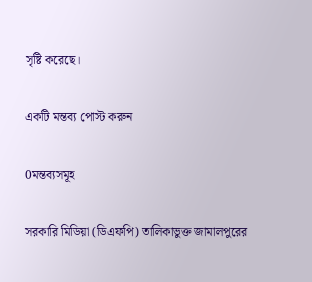সৃষ্টি করেছে।

একটি মন্তব্য পোস্ট করুন

0মন্তব্যসমূহ

সরকারি মিডিয়া (ডিএফপি) তালিকাভুক্ত জামালপুরের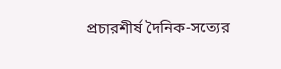প্রচারশীর্ষ দৈনিক-সত্যের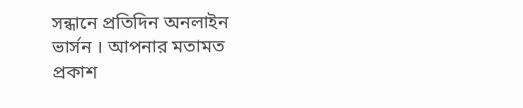সন্ধানে প্রতিদিন অনলাইন ভার্সন । আপনার মতামত প্রকাশ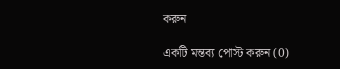করুন

একটি মন্তব্য পোস্ট করুন (0)